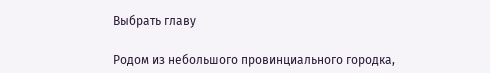Выбрать главу

Родом из небольшого провинциального городка,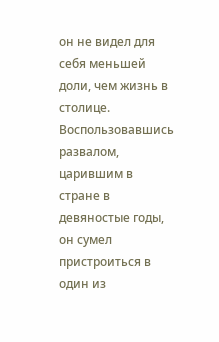он не видел для себя меньшей доли, чем жизнь в столице. Воспользовавшись развалом, царившим в стране в девяностые годы, он сумел пристроиться в один из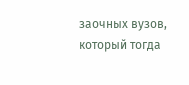заочных вузов, который тогда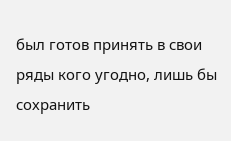был готов принять в свои ряды кого угодно, лишь бы сохранить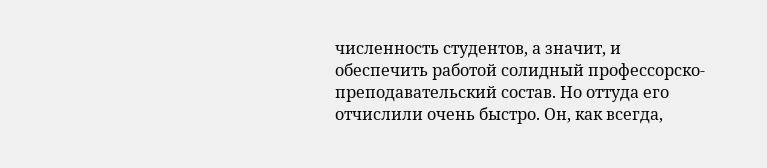численность студентов, а значит, и обеспечить работой солидный профессорско-преподавательский состав. Но оттуда его отчислили очень быстро. Он, как всегда,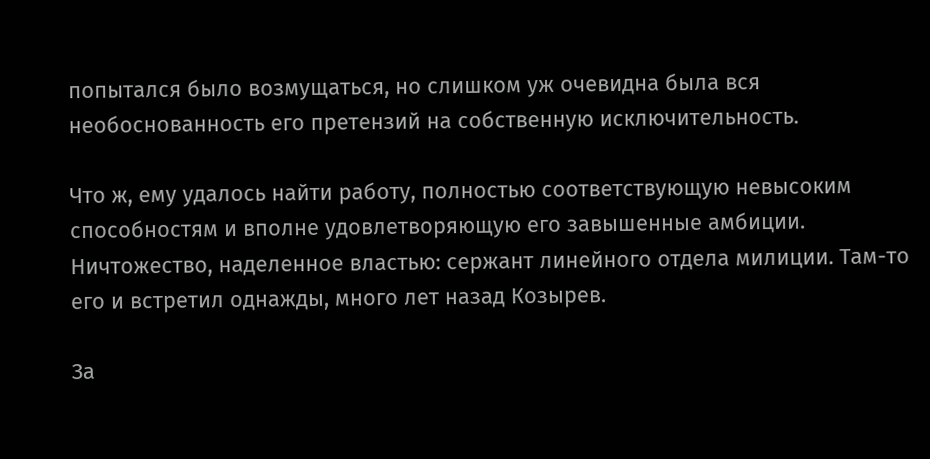попытался было возмущаться, но слишком уж очевидна была вся необоснованность его претензий на собственную исключительность.

Что ж, ему удалось найти работу, полностью соответствующую невысоким способностям и вполне удовлетворяющую его завышенные амбиции. Ничтожество, наделенное властью: сержант линейного отдела милиции. Там-то его и встретил однажды, много лет назад Козырев.

За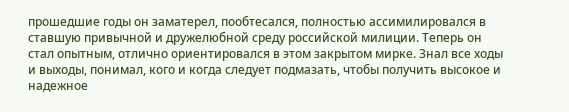прошедшие годы он заматерел, пообтесался, полностью ассимилировался в ставшую привычной и дружелюбной среду российской милиции. Теперь он стал опытным, отлично ориентировался в этом закрытом мирке. Знал все ходы и выходы, понимал, кого и когда следует подмазать, чтобы получить высокое и надежное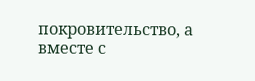покровительство, а вместе с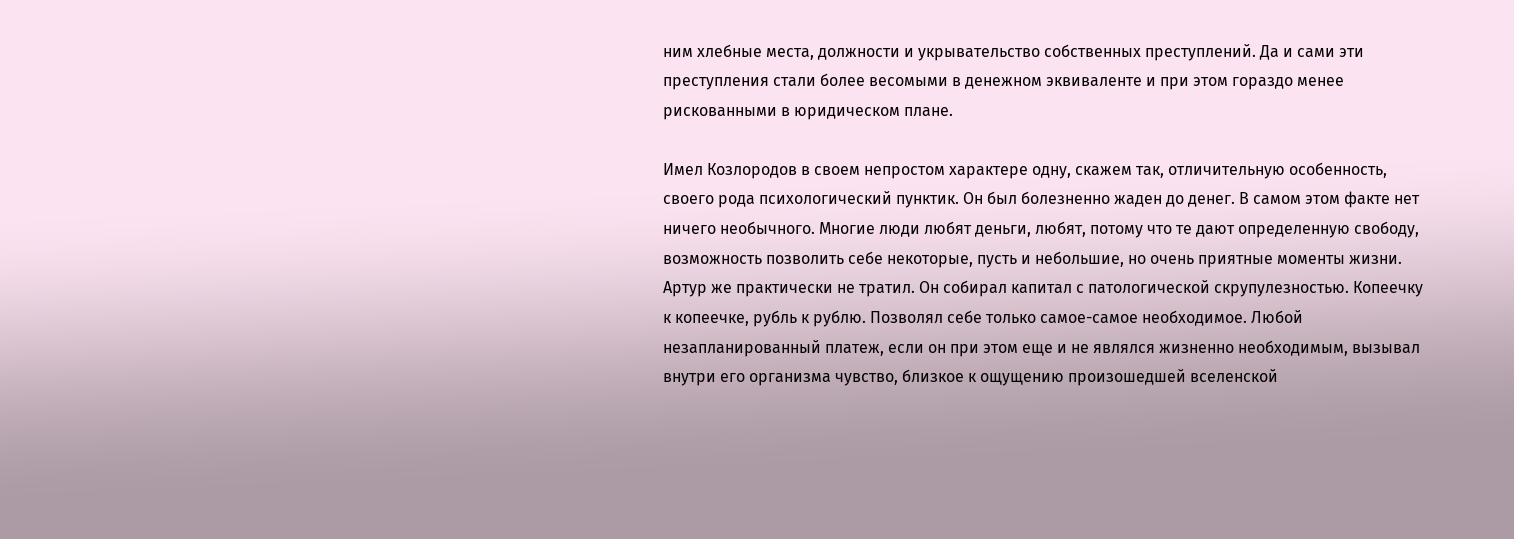ним хлебные места, должности и укрывательство собственных преступлений. Да и сами эти преступления стали более весомыми в денежном эквиваленте и при этом гораздо менее рискованными в юридическом плане.

Имел Козлородов в своем непростом характере одну, скажем так, отличительную особенность, своего рода психологический пунктик. Он был болезненно жаден до денег. В самом этом факте нет ничего необычного. Многие люди любят деньги, любят, потому что те дают определенную свободу, возможность позволить себе некоторые, пусть и небольшие, но очень приятные моменты жизни. Артур же практически не тратил. Он собирал капитал с патологической скрупулезностью. Копеечку к копеечке, рубль к рублю. Позволял себе только самое-самое необходимое. Любой незапланированный платеж, если он при этом еще и не являлся жизненно необходимым, вызывал внутри его организма чувство, близкое к ощущению произошедшей вселенской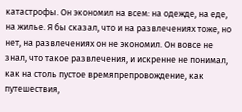катастрофы. Он экономил на всем: на одежде, на еде, на жилье. Я бы сказал, что и на развлечениях тоже, но нет, на развлечениях он не экономил. Он вовсе не знал, что такое развлечения, и искренне не понимал, как на столь пустое времяпрепровождение, как путешествия,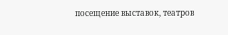посещение выставок, театров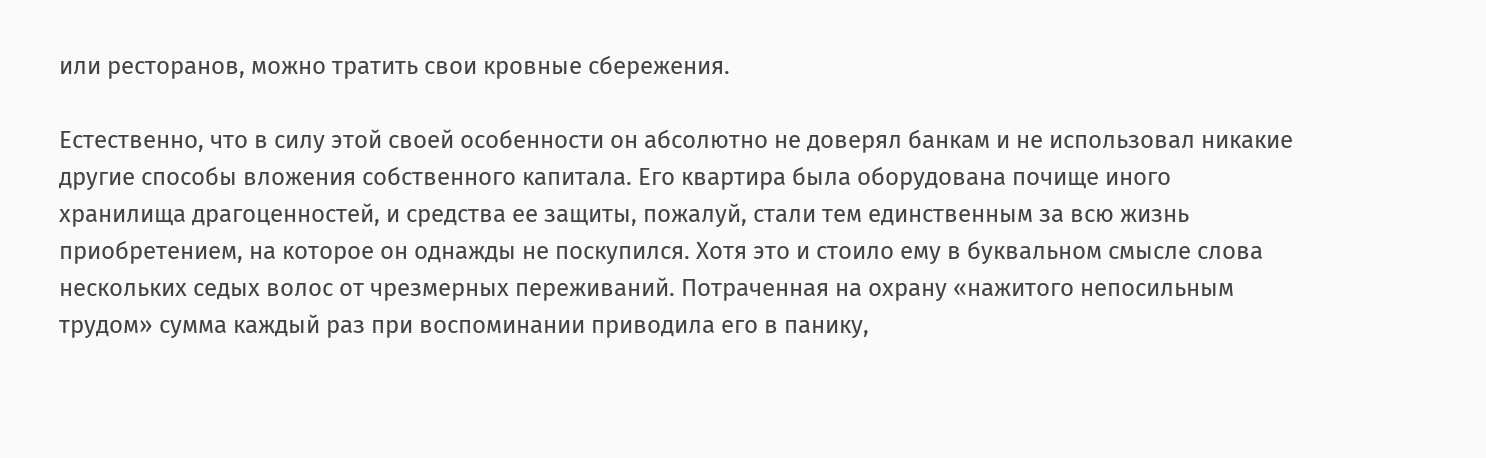или ресторанов, можно тратить свои кровные сбережения.

Естественно, что в силу этой своей особенности он абсолютно не доверял банкам и не использовал никакие другие способы вложения собственного капитала. Его квартира была оборудована почище иного хранилища драгоценностей, и средства ее защиты, пожалуй, стали тем единственным за всю жизнь приобретением, на которое он однажды не поскупился. Хотя это и стоило ему в буквальном смысле слова нескольких седых волос от чрезмерных переживаний. Потраченная на охрану «нажитого непосильным трудом» сумма каждый раз при воспоминании приводила его в панику,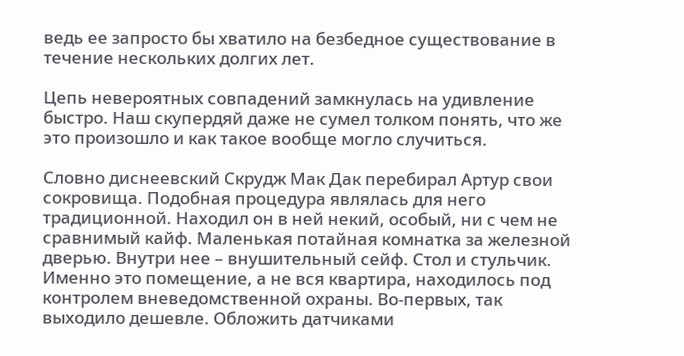ведь ее запросто бы хватило на безбедное существование в течение нескольких долгих лет.

Цепь невероятных совпадений замкнулась на удивление быстро. Наш скупердяй даже не сумел толком понять, что же это произошло и как такое вообще могло случиться.

Словно диснеевский Скрудж Мак Дак перебирал Артур свои сокровища. Подобная процедура являлась для него традиционной. Находил он в ней некий, особый, ни с чем не сравнимый кайф. Маленькая потайная комнатка за железной дверью. Внутри нее – внушительный сейф. Стол и стульчик. Именно это помещение, а не вся квартира, находилось под контролем вневедомственной охраны. Во-первых, так выходило дешевле. Обложить датчиками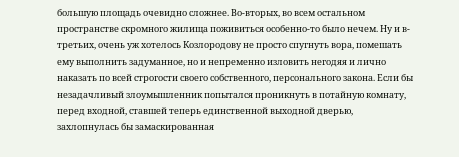большую площадь очевидно сложнее. Во-вторых, во всем остальном пространстве скромного жилища поживиться особенно-то было нечем. Ну и в-третьих, очень уж хотелось Козлородову не просто спугнуть вора, помешать ему выполнить задуманное, но и непременно изловить негодяя и лично наказать по всей строгости своего собственного, персонального закона. Если бы незадачливый злоумышленник попытался проникнуть в потайную комнату, перед входной, ставшей теперь единственной выходной дверью, захлопнулась бы замаскированная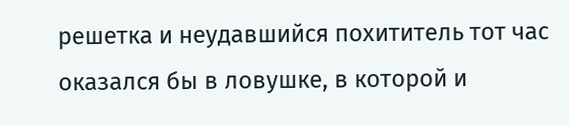решетка и неудавшийся похититель тот час оказался бы в ловушке, в которой и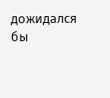дожидался бы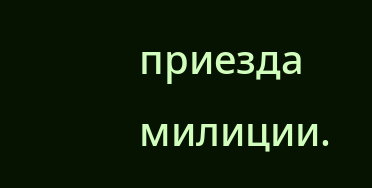приезда милиции.